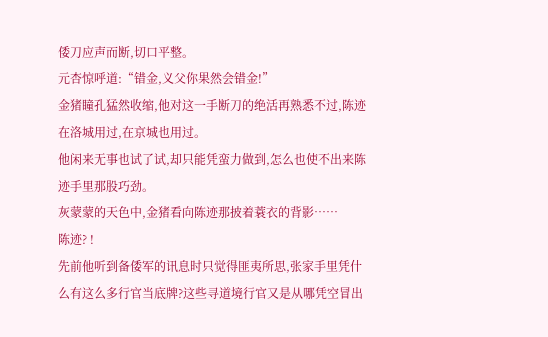倭刀应声而断,切口平整。
元杏惊呼道:“错金,义父你果然会错金!”
金猪瞳孔猛然收缩,他对这一手断刀的绝活再熟悉不过,陈迹在洛城用过,在京城也用过。
他闲来无事也试了试,却只能凭蛮力做到,怎么也使不出来陈迹手里那股巧劲。
灰蒙蒙的天色中,金猪看向陈迹那披着蓑衣的背影……
陈迹? !
先前他听到备倭军的讯息时只觉得匪夷所思,张家手里凭什么有这么多行官当底牌?这些寻道境行官又是从哪凭空冒出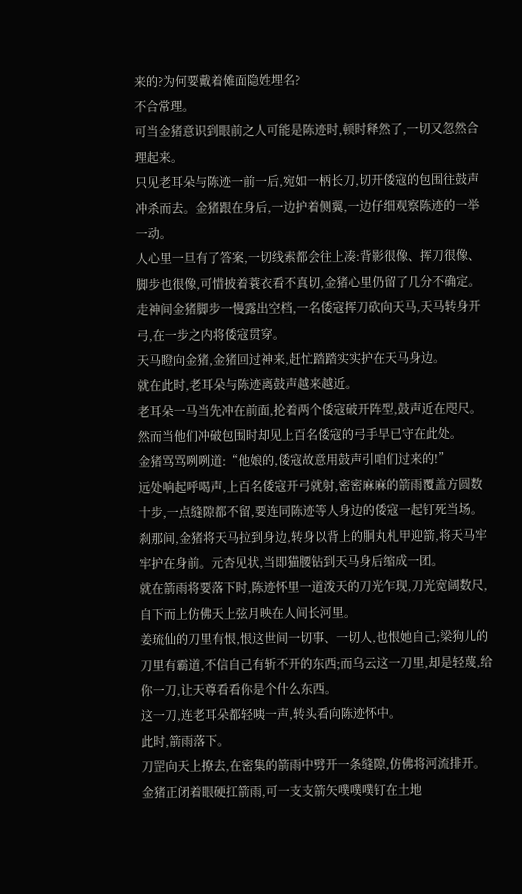来的?为何要戴着傩面隐姓埋名?
不合常理。
可当金猪意识到眼前之人可能是陈迹时,顿时释然了,一切又忽然合理起来。
只见老耳朵与陈迹一前一后,宛如一柄长刀,切开倭寇的包围往鼓声冲杀而去。金猪跟在身后,一边护着侧翼,一边仔细观察陈迹的一举一动。
人心里一旦有了答案,一切线索都会往上凑:背影很像、挥刀很像、脚步也很像,可惜披着蓑衣看不真切,金猪心里仍留了几分不确定。
走神间金猪脚步一慢露出空档,一名倭寇挥刀砍向天马,天马转身开弓,在一步之内将倭寇贯穿。
天马瞪向金猪,金猪回过神来,赶忙踏踏实实护在天马身边。
就在此时,老耳朵与陈迹离鼓声越来越近。
老耳朵一马当先冲在前面,抡着两个倭寇破开阵型,鼓声近在咫尺。然而当他们冲破包围时却见上百名倭寇的弓手早已守在此处。
金猪骂骂咧咧道:“他娘的,倭寇故意用鼓声引咱们过来的!”
远处响起呼喝声,上百名倭寇开弓就射,密密麻麻的箭雨覆盖方圆数十步,一点缝隙都不留,要连同陈迹等人身边的倭寇一起钉死当场。
刹那间,金猪将天马拉到身边,转身以背上的胴丸札甲迎箭,将天马牢牢护在身前。元杏见状,当即猫腰钻到天马身后缩成一团。
就在箭雨将要落下时,陈迹怀里一道泼天的刀光乍现,刀光宽阔数尺,自下而上仿佛天上弦月映在人间长河里。
姜琉仙的刀里有恨,恨这世间一切事、一切人,也恨她自己;梁狗儿的刀里有霸道,不信自己有斩不开的东西;而乌云这一刀里,却是轻蔑,给你一刀,让天尊看看你是个什么东西。
这一刀,连老耳朵都轻咦一声,转头看向陈迹怀中。
此时,箭雨落下。
刀罡向天上撩去,在密集的箭雨中劈开一条缝隙,仿佛将河流排开。
金猪正闭着眼硬扛箭雨,可一支支箭矢噗噗噗钉在土地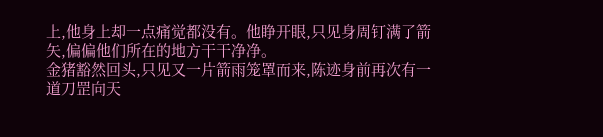上,他身上却一点痛觉都没有。他睁开眼,只见身周钉满了箭矢,偏偏他们所在的地方干干净净。
金猪豁然回头,只见又一片箭雨笼罩而来,陈迹身前再次有一道刀罡向天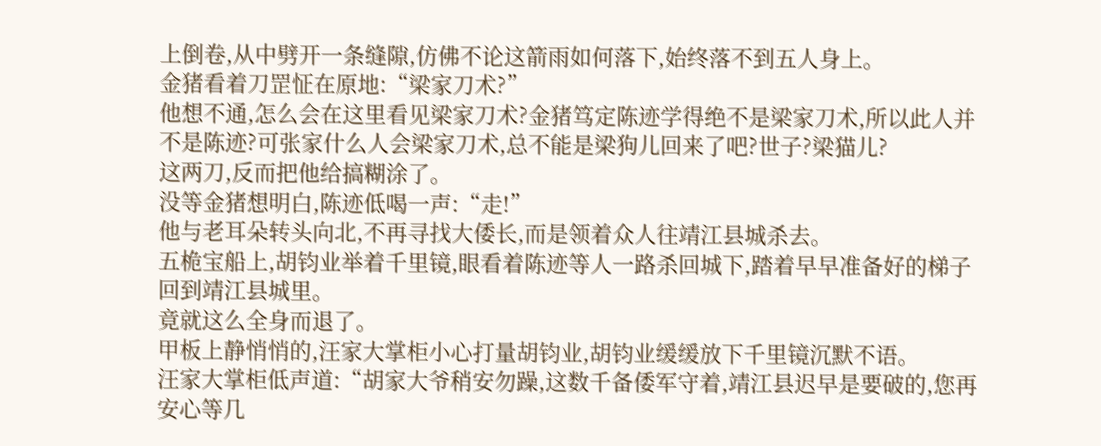上倒卷,从中劈开一条缝隙,仿佛不论这箭雨如何落下,始终落不到五人身上。
金猪看着刀罡怔在原地:“梁家刀术?”
他想不通,怎么会在这里看见梁家刀术?金猪笃定陈迹学得绝不是梁家刀术,所以此人并不是陈迹?可张家什么人会梁家刀术,总不能是梁狗儿回来了吧?世子?梁猫儿?
这两刀,反而把他给搞糊涂了。
没等金猪想明白,陈迹低喝一声:“走!”
他与老耳朵转头向北,不再寻找大倭长,而是领着众人往靖江县城杀去。
五桅宝船上,胡钧业举着千里镜,眼看着陈迹等人一路杀回城下,踏着早早准备好的梯子回到靖江县城里。
竟就这么全身而退了。
甲板上静悄悄的,汪家大掌柜小心打量胡钧业,胡钧业缓缓放下千里镜沉默不语。
汪家大掌柜低声道:“胡家大爷稍安勿躁,这数千备倭军守着,靖江县迟早是要破的,您再安心等几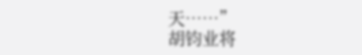天……”
胡钧业将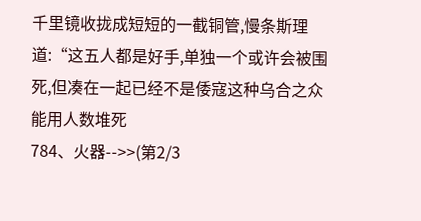千里镜收拢成短短的一截铜管,慢条斯理道:“这五人都是好手,单独一个或许会被围死,但凑在一起已经不是倭寇这种乌合之众能用人数堆死
784、火器-->>(第2/3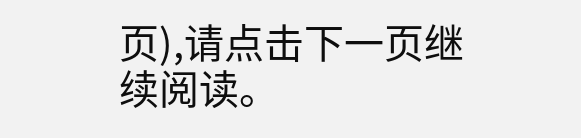页),请点击下一页继续阅读。